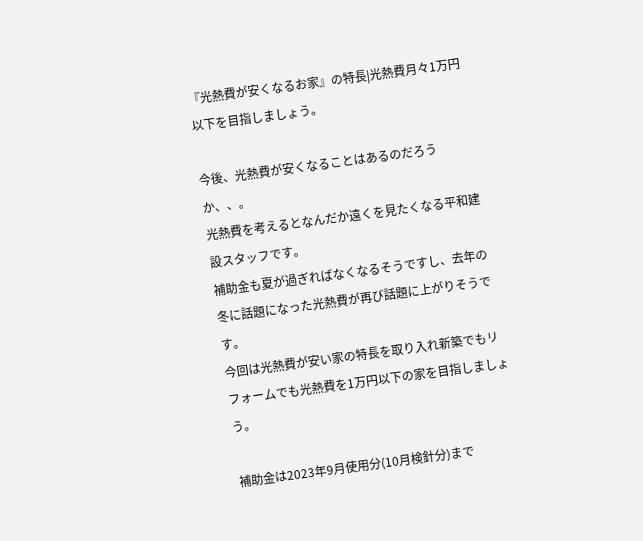『光熱費が安くなるお家』の特長|光熱費月々1万円以下を目指しましょう。

今後、光熱費が安くなることはあるのだろうか、、。
光熱費を考えるとなんだか遠くを見たくなる平和建設スタッフです。
補助金も夏が過ぎればなくなるそうですし、去年の冬に話題になった光熱費が再び話題に上がりそうです。
今回は光熱費が安い家の特長を取り入れ新築でもリフォームでも光熱費を1万円以下の家を目指しましょう。

補助金は2023年9月使用分(10月検針分)まで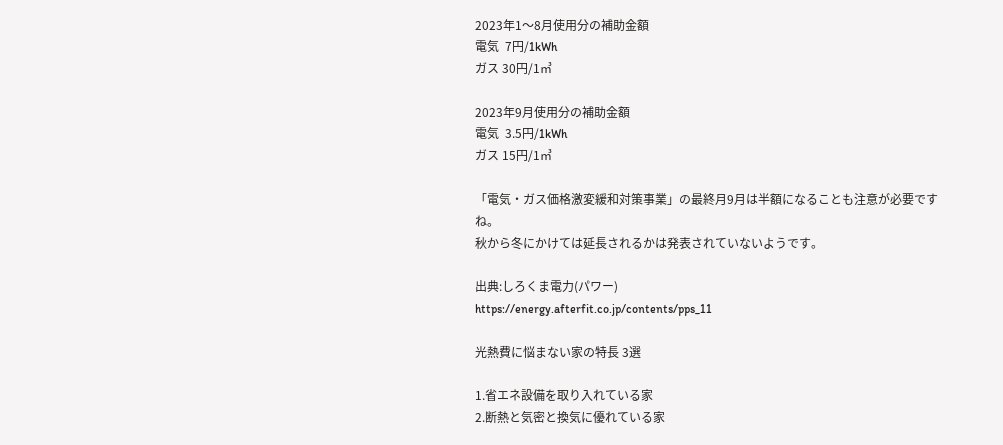2023年1〜8月使用分の補助金額
電気  7円/1kWh
ガス 30円/1㎥

2023年9月使用分の補助金額
電気  3.5円/1kWh
ガス 15円/1㎥

「電気・ガス価格激変緩和対策事業」の最終月9月は半額になることも注意が必要ですね。
秋から冬にかけては延長されるかは発表されていないようです。

出典:しろくま電力(パワー)
https://energy.afterfit.co.jp/contents/pps_11

光熱費に悩まない家の特長 3選

1.省エネ設備を取り入れている家
2.断熱と気密と換気に優れている家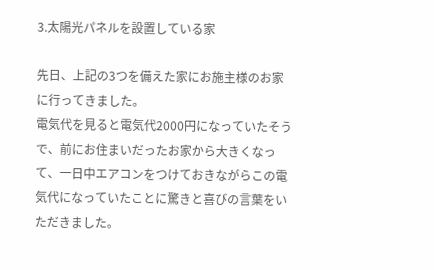3.太陽光パネルを設置している家

先日、上記の3つを備えた家にお施主様のお家に行ってきました。
電気代を見ると電気代2000円になっていたそうで、前にお住まいだったお家から大きくなって、一日中エアコンをつけておきながらこの電気代になっていたことに驚きと喜びの言葉をいただきました。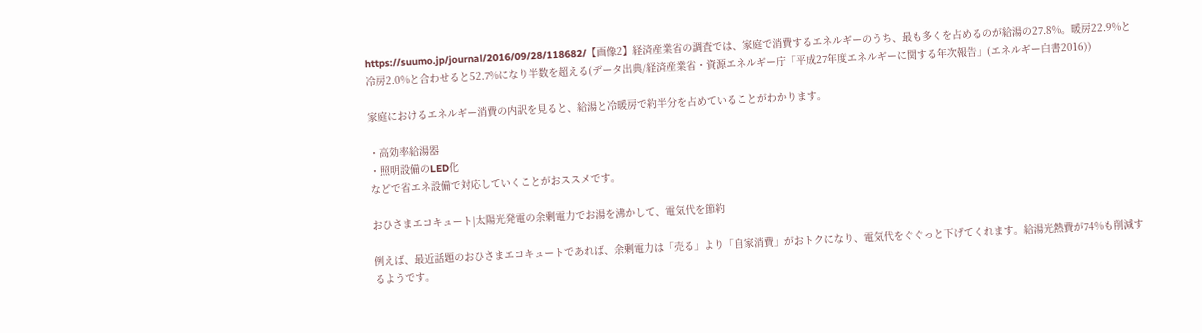https://suumo.jp/journal/2016/09/28/118682/【画像2】経済産業省の調査では、家庭で消費するエネルギーのうち、最も多くを占めるのが給湯の27.8%。暖房22.9%と冷房2.0%と合わせると52.7%になり半数を超える(データ出典/経済産業省・資源エネルギー庁「平成27年度エネルギーに関する年次報告」(エネルギー白書2016))

家庭におけるエネルギー消費の内訳を見ると、給湯と冷暖房で約半分を占めていることがわかります。

・高効率給湯器
・照明設備のLED化
などで省エネ設備で対応していくことがおススメです。

おひさまエコキュート|太陽光発電の余剰電力でお湯を沸かして、電気代を節約

例えば、最近話題のおひさまエコキュートであれば、余剰電力は「売る」より「自家消費」がおトクになり、電気代をぐぐっと下げてくれます。給湯光熱費が74%も削減するようです。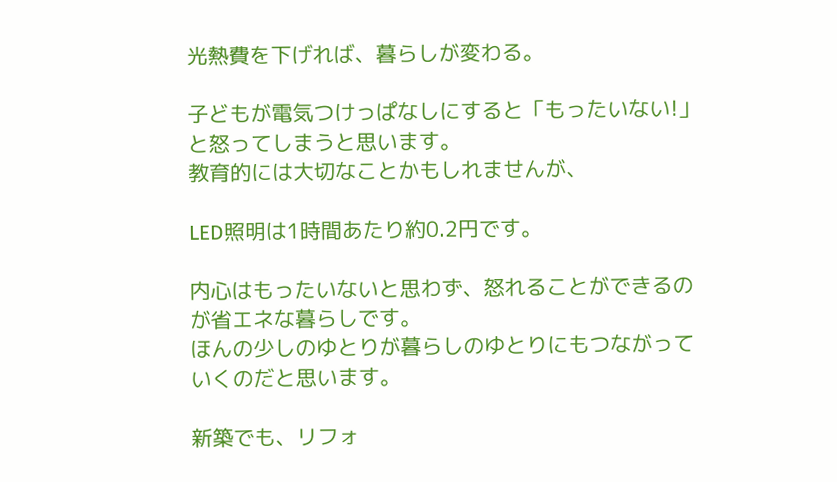光熱費を下げれば、暮らしが変わる。

子どもが電気つけっぱなしにすると「もったいない!」と怒ってしまうと思います。
教育的には大切なことかもしれませんが、

LED照明は1時間あたり約0.2円です。

内心はもったいないと思わず、怒れることができるのが省エネな暮らしです。
ほんの少しのゆとりが暮らしのゆとりにもつながっていくのだと思います。

新築でも、リフォ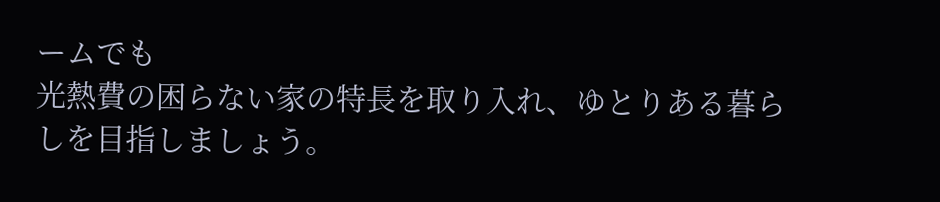ームでも
光熱費の困らない家の特長を取り入れ、ゆとりある暮らしを目指しましょう。